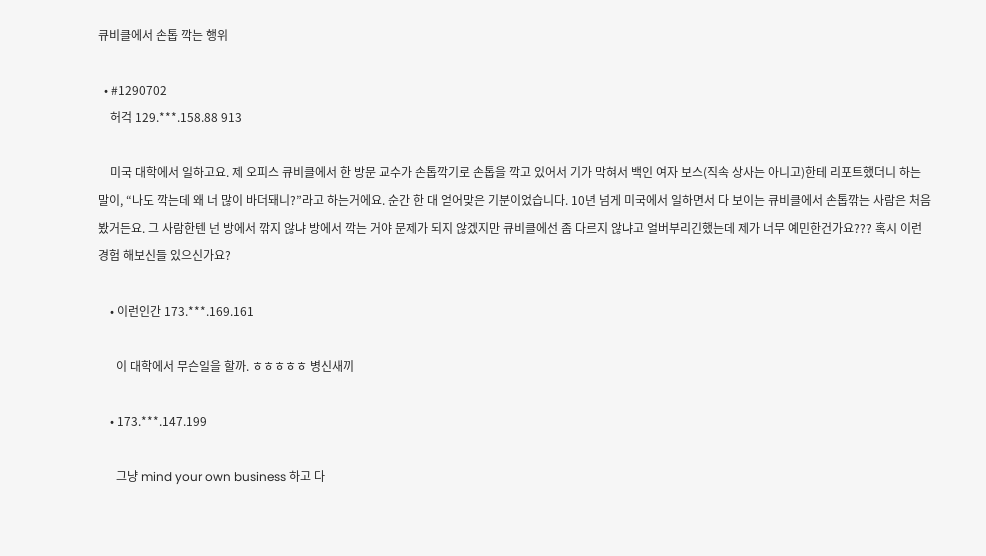큐비클에서 손톱 깍는 행위

  • #1290702
    허걱 129.***.158.88 913

    미국 대학에서 일하고요. 제 오피스 큐비클에서 한 방문 교수가 손톱깍기로 손톱을 깍고 있어서 기가 막혀서 백인 여자 보스(직속 상사는 아니고)한테 리포트했더니 하는 말이, “나도 깍는데 왜 너 많이 바더돼니?”라고 하는거에요. 순간 한 대 얻어맞은 기분이었습니다. 10년 넘게 미국에서 일하면서 다 보이는 큐비클에서 손톱깎는 사람은 처음 봤거든요. 그 사람한텐 넌 방에서 깎지 않냐 방에서 깍는 거야 문제가 되지 않겠지만 큐비클에선 좀 다르지 않냐고 얼버부리긴했는데 제가 너무 예민한건가요??? 혹시 이런 경험 해보신들 있으신가요?

    • 이런인간 173.***.169.161

      이 대학에서 무슨일을 할까. ㅎㅎㅎㅎㅎ 병신새끼

    • 173.***.147.199

      그냥 mind your own business 하고 다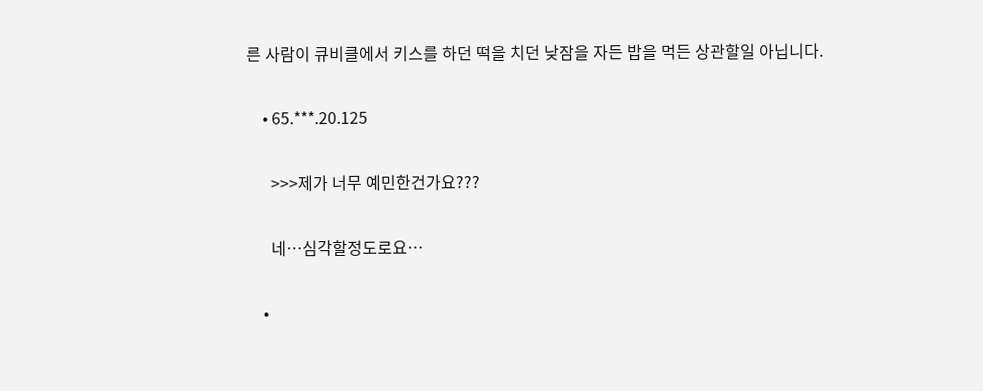른 사람이 큐비클에서 키스를 하던 떡을 치던 낮잠을 자든 밥을 먹든 상관할일 아닙니다.

    • 65.***.20.125

      >>>제가 너무 예민한건가요???

      네…심각할정도로요…

    •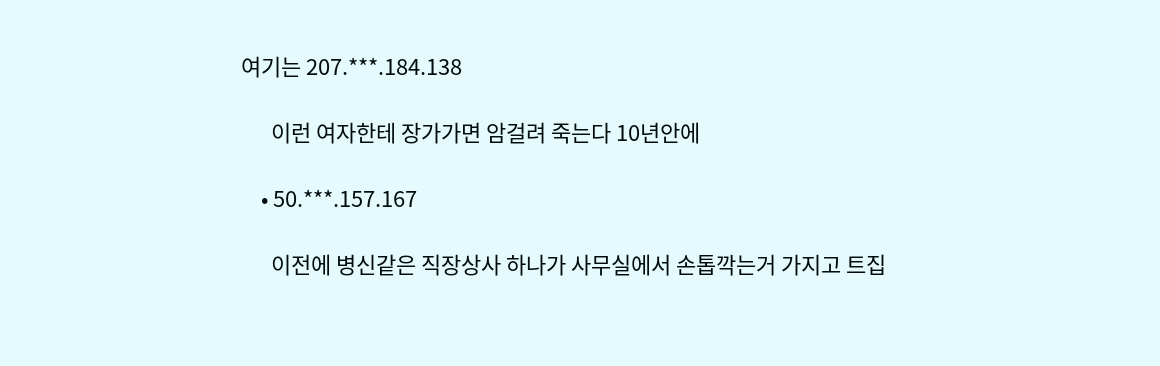여기는 207.***.184.138

      이런 여자한테 장가가면 암걸려 죽는다 10년안에

    • 50.***.157.167

      이전에 병신같은 직장상사 하나가 사무실에서 손톱깍는거 가지고 트집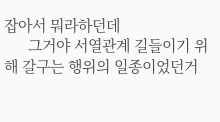잡아서 뭐라하던데
      그거야 서열관계 길들이기 위해 갈구는 행위의 일종이었던거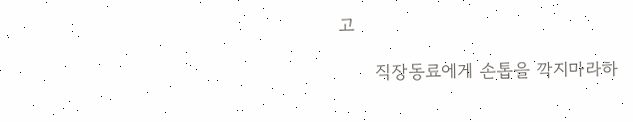고

      직장동료에게 손톱을 깍지마라하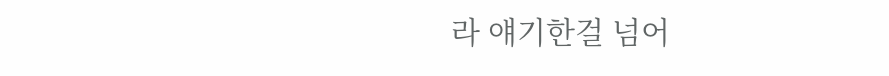라 얘기한걸 넘어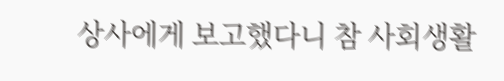상사에게 보고했다니 참 사회생활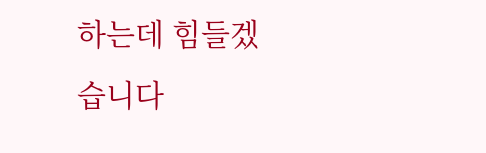하는데 힘들겠습니다